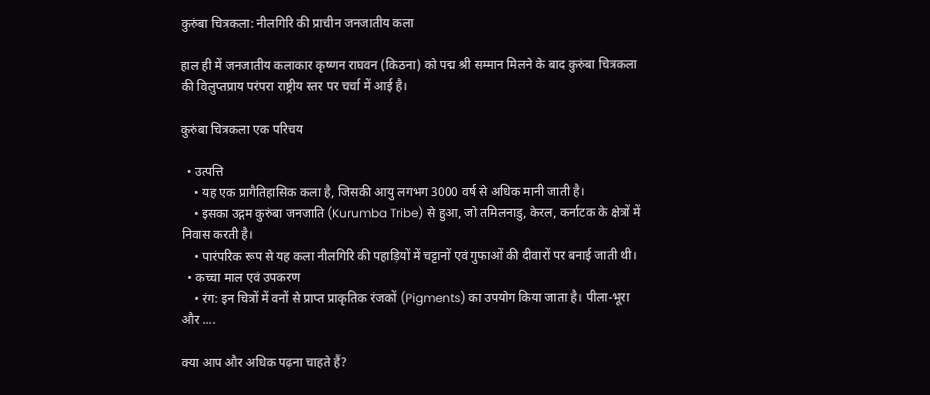कुरुंबा चित्रकला: नीलगिरि की प्राचीन जनजातीय कला

हाल ही में जनजातीय कलाकार कृष्णन राघवन (किठना) को पद्म श्री सम्मान मिलने के बाद कुरुंबा चित्रकला की विलुप्तप्राय परंपरा राष्ट्रीय स्तर पर चर्चा में आई है।

कुरुंबा चित्रकला एक परिचय

  • उत्पत्ति
    • यह एक प्रागैतिहासिक कला है, जिसकी आयु लगभग 3000 वर्ष से अधिक मानी जाती है।
    • इसका उद्गम कुरुंबा जनजाति (Kurumba Tribe) से हुआ, जो तमिलनाडु, केरल, कर्नाटक के क्षेत्रों में निवास करती है।
    • पारंपरिक रूप से यह कला नीलगिरि की पहाड़ियों में चट्टानों एवं गुफाओं की दीवारों पर बनाई जाती थी।
  • कच्चा माल एवं उपकरण
    • रंग: इन चित्रों में वनों से प्राप्त प्राकृतिक रंजकों (Pigments) का उपयोग किया जाता है। पीला-भूरा और ....

क्या आप और अधिक पढ़ना चाहते हैं?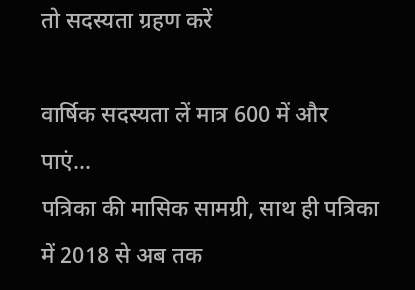तो सदस्यता ग्रहण करें

वार्षिक सदस्यता लें मात्र 600 में और पाएं...
पत्रिका की मासिक सामग्री, साथ ही पत्रिका में 2018 से अब तक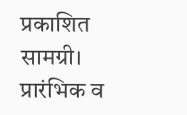प्रकाशित सामग्री।
प्रारंभिक व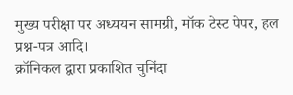मुख्य परीक्षा पर अध्ययन सामग्री, मॉक टेस्ट पेपर, हल प्रश्न-पत्र आदि।
क्रॉनिकल द्वारा प्रकाशित चुनिंदा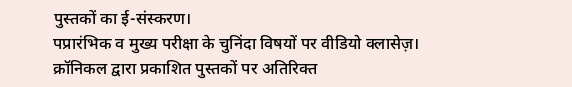पुस्तकों का ई-संस्करण।
पप्रारंभिक व मुख्य परीक्षा के चुनिंदा विषयों पर वीडियो क्लासेज़।
क्रॉनिकल द्वारा प्रकाशित पुस्तकों पर अतिरिक्त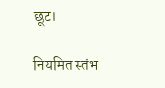छूट।

नियमित स्तंभ